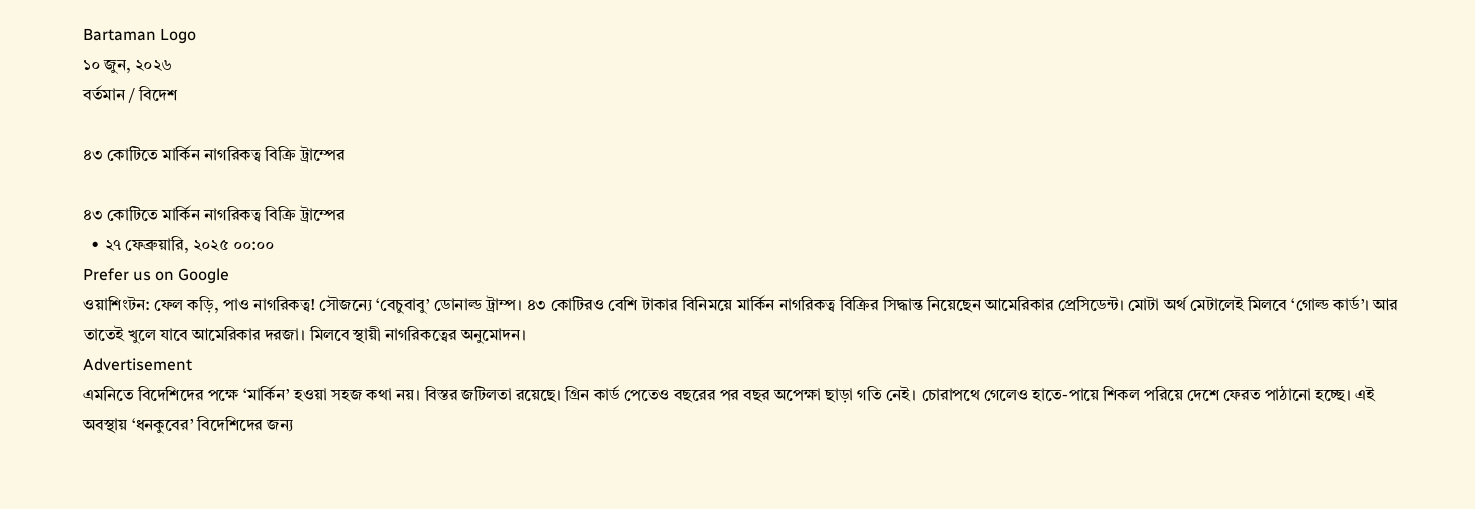Bartaman Logo
১০ জুন, ২০২৬
বর্তমান / বিদেশ

৪৩ কোটিতে মার্কিন নাগরিকত্ব বিক্রি ট্রাম্পের

৪৩ কোটিতে মার্কিন নাগরিকত্ব বিক্রি ট্রাম্পের
  • ২৭ ফেব্রুয়ারি, ২০২৫ ০০:০০
Prefer us on Google
ওয়াশিংটন: ফেল কড়ি, পাও নাগরিকত্ব! সৌজন্যে ‘বেচুবাবু’ ডোনাল্ড ট্রাম্প। ৪৩ কোটিরও বেশি টাকার বিনিময়ে মার্কিন নাগরিকত্ব বিক্রির সিদ্ধান্ত নিয়েছেন আমেরিকার প্রেসিডেন্ট। মোটা অর্থ মেটালেই মিলবে ‘গোল্ড কার্ড’। আর তাতেই খুলে যাবে আমেরিকার দরজা। মিলবে স্থায়ী নাগরিকত্বের অনুমোদন।
Advertisement
এমনিতে বিদেশিদের পক্ষে ‘মার্কিন’ হওয়া সহজ কথা নয়। বিস্তর জটিলতা রয়েছে। গ্রিন কার্ড পেতেও বছরের পর বছর অপেক্ষা ছাড়া গতি নেই। চোরাপথে গেলেও হাতে-পায়ে শিকল পরিয়ে দেশে ফেরত পাঠানো হচ্ছে। এই অবস্থায় ‘ধনকুবের’ বিদেশিদের জন্য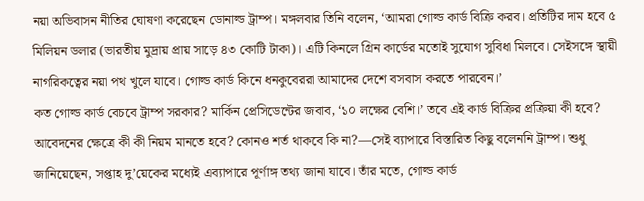নয়া অভিবাসন নীতির ঘোষণা করেছেন ডোনাল্ড ট্রাম্প। মঙ্গলবার তিনি বলেন, ‘আমরা গোল্ড কার্ড বিক্রি করব। প্রতিটির দাম হবে ৫ মিলিয়ন ডলার (ভারতীয় মুদ্রায় প্রায় সাড়ে ৪৩ কোটি টাকা)। এটি কিনলে গ্রিন কার্ডের মতোই সুযোগ সুবিধা মিলবে। সেইসঙ্গে স্থায়ী নাগরিকত্বের নয়া পথ খুলে যাবে। গোল্ড কার্ড কিনে ধনকুবেররা আমাদের দেশে বসবাস করতে পারবেন।’
কত গোল্ড কার্ড বেচবে ট্রাম্প সরকার? মার্কিন প্রেসিডেন্টের জবাব, ‘১০ লক্ষের বেশি।’ তবে এই কার্ড বিক্রির প্রক্রিয়া কী হবে? আবেদনের ক্ষেত্রে কী কী নিয়ম মানতে হবে? কোনও শর্ত থাকবে কি না?—সেই ব্যাপারে বিস্তারিত কিছু বলেননি ট্রাম্প। শুধু জানিয়েছেন, সপ্তাহ দু’য়েকের মধ্যেই এব্যাপারে পূর্ণাঙ্গ তথ্য জানা যাবে। তাঁর মতে, গোল্ড কার্ড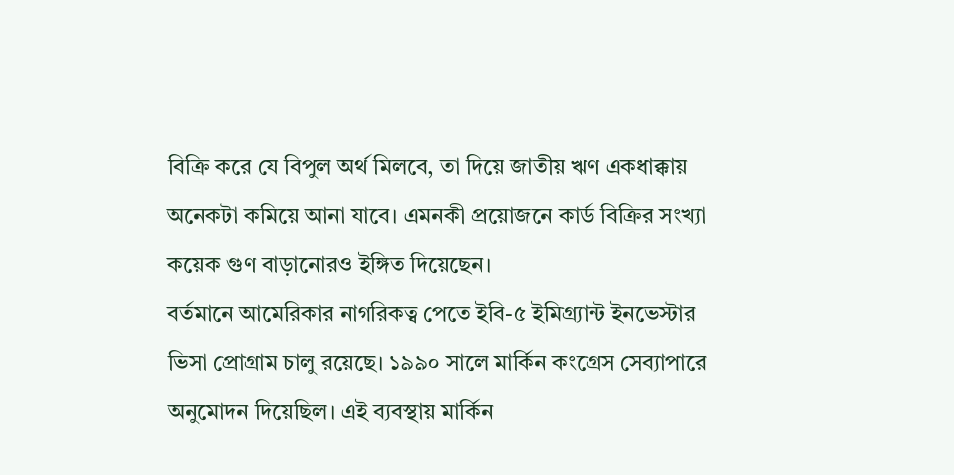বিক্রি করে যে বিপুল অর্থ মিলবে, তা দিয়ে জাতীয় ঋণ একধাক্কায় অনেকটা কমিয়ে আনা যাবে। এমনকী প্রয়োজনে কার্ড বিক্রির সংখ্যা কয়েক গুণ বাড়ানোরও ইঙ্গিত দিয়েছেন।
বর্তমানে আমেরিকার নাগরিকত্ব পেতে ইবি-৫ ইমিগ্র্যান্ট ইনভেস্টার ভিসা প্রোগ্রাম চালু রয়েছে। ১৯৯০ সালে মার্কিন কংগ্রেস সেব্যাপারে অনুমোদন দিয়েছিল। এই ব্যবস্থায় মার্কিন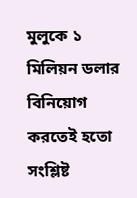মুলুকে ১ মিলিয়ন ডলার বিনিয়োগ করতেই হতো সংশ্লিষ্ট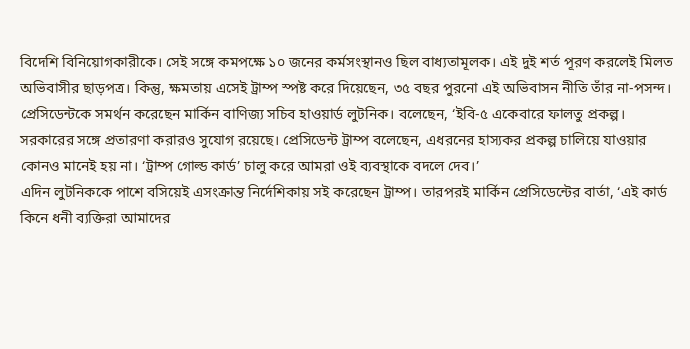বিদেশি বিনিয়োগকারীকে। সেই সঙ্গে কমপক্ষে ১০ জনের কর্মসংস্থানও ছিল বাধ্যতামূলক। এই দুই শর্ত পূরণ করলেই মিলত অভিবাসীর ছাড়পত্র। কিন্তু, ক্ষমতায় এসেই ট্রাম্প স্পষ্ট করে দিয়েছেন, ৩৫ বছর পুরনো এই অভিবাসন নীতি তাঁর না-পসন্দ। প্রেসিডেন্টকে সমর্থন করেছেন মার্কিন বাণিজ্য সচিব হাওয়ার্ড লুটনিক। বলেছেন, ‘ইবি-৫ একেবারে ফালতু প্রকল্প। সরকারের সঙ্গে প্রতারণা করারও সুযোগ রয়েছে। প্রেসিডেন্ট ট্রাম্প বলেছেন, এধরনের হাস‌্যকর প্রকল্প চালিয়ে যাওয়ার কোনও মানেই হয় না। ‘ট্রাম্প গোল্ড কার্ড’ চালু করে আমরা ওই ব্যবস্থাকে বদলে দেব।’
এদিন লুটনিককে পাশে বসিয়েই এসংক্রান্ত নির্দেশিকায় সই করেছেন ট্রাম্প। তারপরই মার্কিন প্রেসিডেন্টের বার্তা, ‘এই কার্ড কিনে ধনী ব্যক্তিরা আমাদের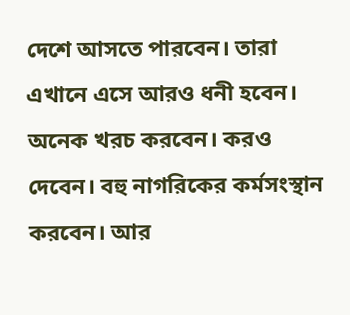দেশে আসতে পারবেন। তারা এখানে এসে আরও ধনী হবেন। অনেক খরচ করবেন। করও দেবেন। বহু নাগরিকের কর্মসংস্থান করবেন। আর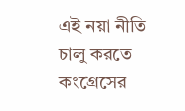এই নয়া নীতি চালু করতে কংগ্রেসের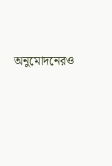অনুমোদনেরও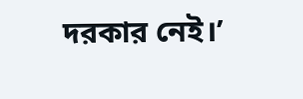দরকার নেই।’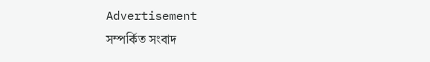Advertisement
সম্পর্কিত সংবাদ